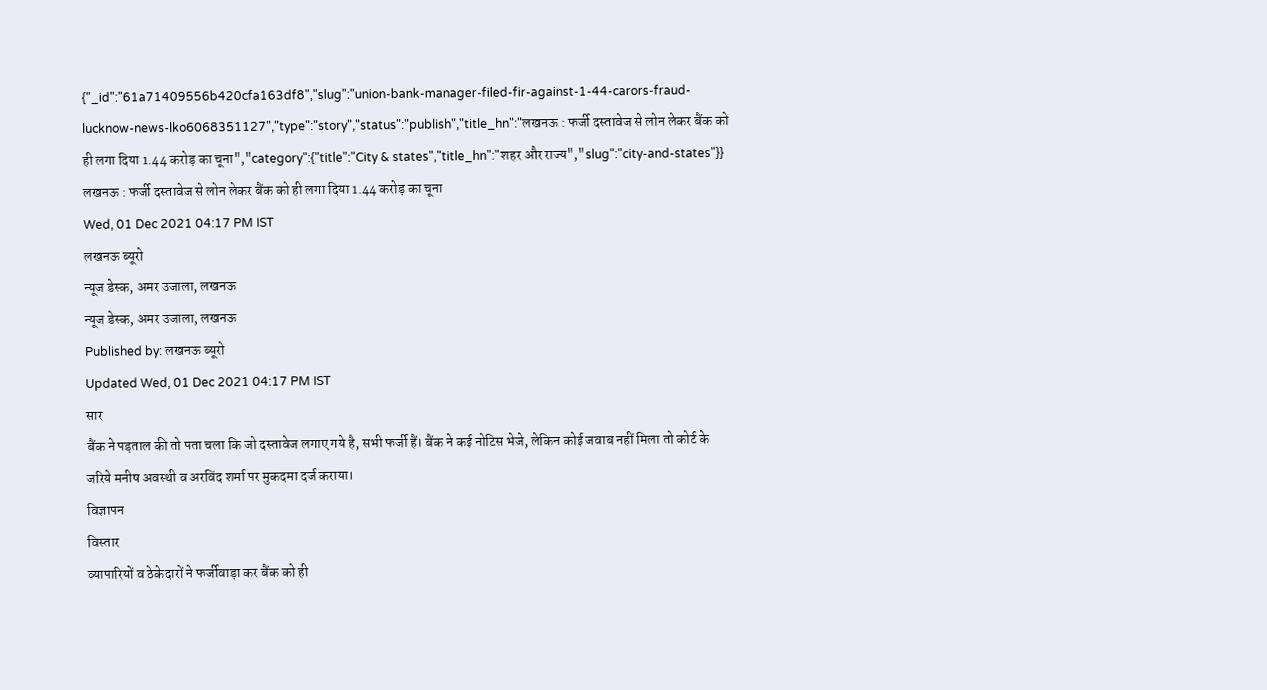{"_id":"61a71409556b420cfa163df8","slug":"union-bank-manager-filed-fir-against-1-44-carors-fraud-lucknow-news-lko6068351127","type":"story","status":"publish","title_hn":"लखनऊ : फर्जी दस्तावेज से लोन लेकर बैंक को ही लगा दिया 1.44 करोड़ का चूना","category":{"title":"City & states","title_hn":"शहर और राज्य","slug":"city-and-states"}}
लखनऊ : फर्जी दस्तावेज से लोन लेकर बैंक को ही लगा दिया 1.44 करोड़ का चूना
Wed, 01 Dec 2021 04:17 PM IST
लखनऊ ब्यूरो
न्यूज डेस्क, अमर उजाला, लखनऊ
न्यूज डेस्क, अमर उजाला, लखनऊ
Published by: लखनऊ ब्यूरो
Updated Wed, 01 Dec 2021 04:17 PM IST
सार
बैंक ने पड़ताल की तो पता चला कि जो दस्तावेज लगाए गये है, सभी फर्जी हैं। बैंक ने कई नोटिस भेजे, लेकिन कोई जवाब नहीं मिला तो कोर्ट के जरिये मनीष अवस्थी व अरविंद शर्मा पर मुकदमा दर्ज कराया।
विज्ञापन
विस्तार
व्यापारियों व ठेकेदारों ने फर्जीवाड़ा कर बैंक को ही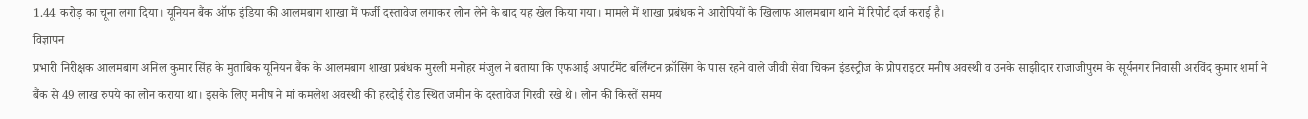1.44 करोड़ का चूना लगा दिया। यूनियन बैंक ऑफ इंडिया की आलमबाग शाखा में फर्जी दस्तावेज लगाकर लोन लेने के बाद यह खेल किया गया। मामले में शाखा प्रबंधक ने आरोपियों के खिलाफ आलमबाग थाने में रिपोर्ट दर्ज कराई है।
विज्ञापन
प्रभारी निरीक्षक आलमबाग अनिल कुमार सिंह के मुताबिक यूनियन बैंक के आलमबाग शाखा प्रबंधक मुरली मनोहर मंजुल ने बताया कि एफआई अपार्टमेंट बर्लिंग्टन क्रॉसिंग के पास रहने वाले जीवी सेवा चिकन इंडस्ट्रीज के प्रोपराइटर मनीष अवस्थी व उनके साझीदार राजाजीपुरम के सूर्यनगर निवासी अरविंद कुमार शर्मा ने बैंक से 49 लाख रुपये का लोन कराया था। इसके लिए मनीष ने मां कमलेश अवस्थी की हरदोई रोड स्थित जमीन के दस्तावेज गिरवी रखे थे। लोन की किस्तें समय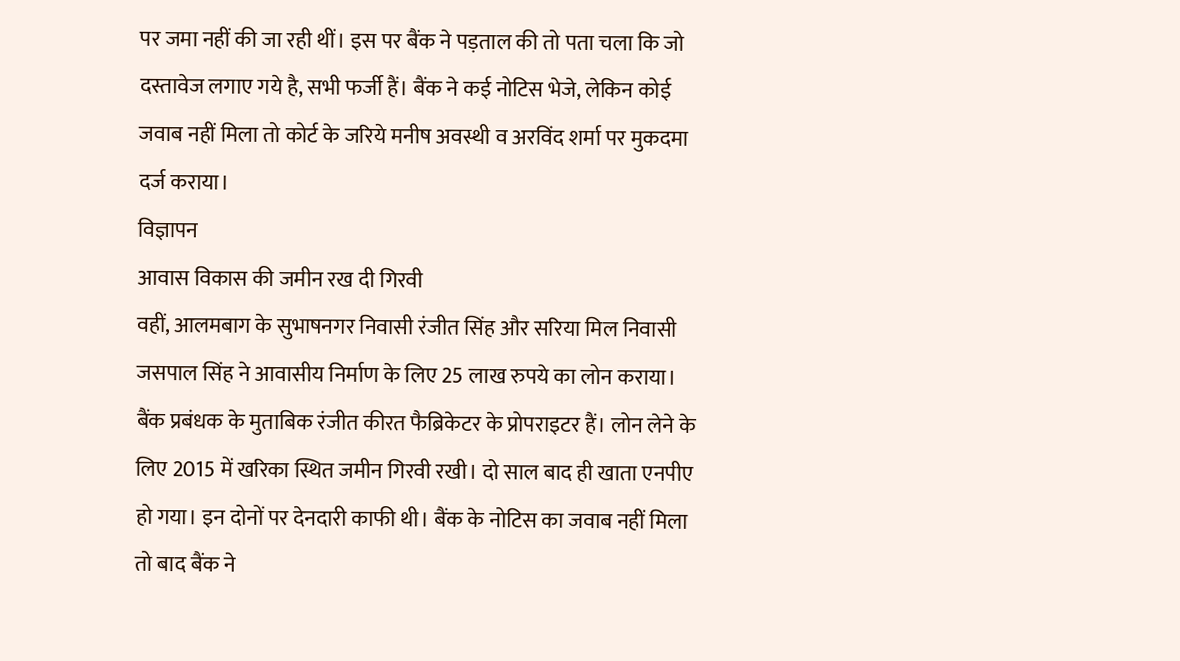पर जमा नहीं की जा रही थीं। इस पर बैंक ने पड़ताल की तो पता चला कि जो दस्तावेज लगाए गये है, सभी फर्जी हैं। बैंक ने कई नोटिस भेजे, लेकिन कोई जवाब नहीं मिला तो कोर्ट के जरिये मनीष अवस्थी व अरविंद शर्मा पर मुकदमा दर्ज कराया।
विज्ञापन
आवास विकास की जमीन रख दी गिरवी
वहीं, आलमबाग के सुभाषनगर निवासी रंजीत सिंह और सरिया मिल निवासी जसपाल सिंह ने आवासीय निर्माण के लिए 25 लाख रुपये का लोन कराया। बैंक प्रबंधक के मुताबिक रंजीत कीरत फैब्रिकेटर के प्रोपराइटर हैं। लोन लेने के लिए 2015 में खरिका स्थित जमीन गिरवी रखी। दो साल बाद ही खाता एनपीए हो गया। इन दोनों पर देनदारी काफी थी। बैंक के नोटिस का जवाब नहीं मिला तो बाद बैंक ने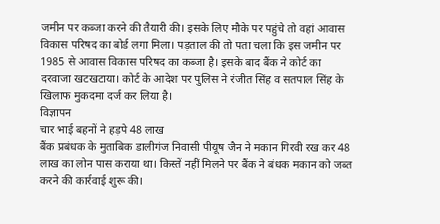जमीन पर कब्जा करने की तैयारी की। इसके लिए मौके पर पहुंचे तो वहां आवास विकास परिषद का बोर्ड लगा मिला। पड़ताल की तो पता चला कि इस जमीन पर 1985 से आवास विकास परिषद का कब्जा है। इसके बाद बैंक ने कोर्ट का दरवाजा खटखटाया। कोर्ट के आदेश पर पुलिस ने रंजीत सिंह व सतपाल सिंह के खिलाफ मुकदमा दर्ज कर लिया है।
विज्ञापन
चार भाई बहनों ने हड़पे 48 लाख
बैंक प्रबंधक के मुताबिक डालीगंज निवासी पीयूष जैन ने मकान गिरवी रख कर 48 लाख का लोन पास कराया था। किस्तें नहीं मिलने पर बैंक ने बंधक मकान को जब्त करने की कार्रवाई शुरू की।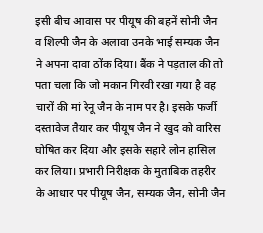इसी बीच आवास पर पीयूष की बहनें सोनी जैन व शिल्पी जैन के अलावा उनके भाई सम्यक जैन ने अपना दावा ठोंक दिया। बैंक ने पड़ताल की तो पता चला कि जो मकान गिरवी रखा गया है वह चारों की मां रेनू जैन के नाम पर है। इसके फर्जी दस्तावेज तैयार कर पीयूष जैन ने खुद को वारिस घोषित कर दिया और इसके सहारे लोन हासिल कर लिया। प्रभारी निरीक्षक के मुताबिक तहरीर के आधार पर पीयूष जैन, सम्यक जैन, सोनी जैन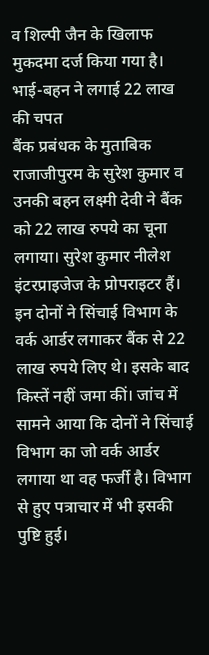व शिल्पी जैन के खिलाफ मुकदमा दर्ज किया गया है।
भाई-बहन ने लगाई 22 लाख की चपत
बैंक प्रबंधक के मुताबिक राजाजीपुरम के सुरेश कुमार व उनकी बहन लक्ष्मी देवी ने बैंक को 22 लाख रुपये का चूना लगाया। सुरेश कुमार नीलेश इंटरप्राइजेज के प्रोपराइटर हैं। इन दोनों ने सिंचाई विभाग के वर्क आर्डर लगाकर बैंक से 22 लाख रुपये लिए थे। इसके बाद किस्तें नहीं जमा कीं। जांच में सामने आया कि दोनों ने सिंचाई विभाग का जो वर्क आर्डर लगाया था वह फर्जी है। विभाग से हुए पत्राचार में भी इसकी पुष्टि हुई।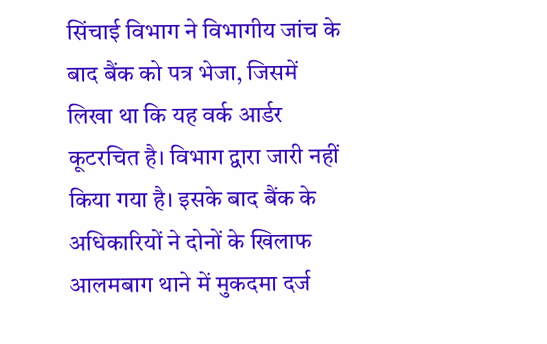सिंचाई विभाग ने विभागीय जांच के बाद बैंक को पत्र भेजा, जिसमें लिखा था कि यह वर्क आर्डर कूटरचित है। विभाग द्वारा जारी नहीं किया गया है। इसके बाद बैंक के अधिकारियों ने दोनों के खिलाफ आलमबाग थाने में मुकदमा दर्ज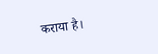कराया है।